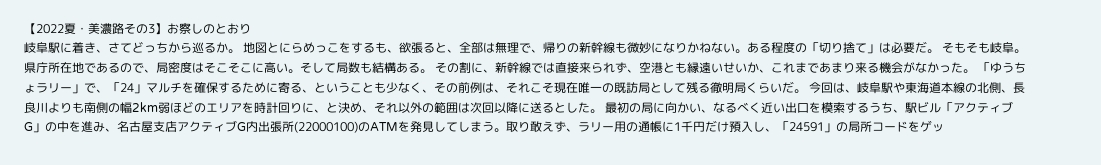【2022夏・美濃路その3】お察しのとおり
岐阜駅に着き、さてどっちから巡るか。 地図とにらめっこをするも、欲張ると、全部は無理で、帰りの新幹線も微妙になりかねない。ある程度の「切り捨て」は必要だ。 そもそも岐阜。 県庁所在地であるので、局密度はそこそこに高い。そして局数も結構ある。 その割に、新幹線では直接来られず、空港とも縁遠いせいか、これまであまり来る機会がなかった。 「ゆうちょラリー」で、「24」マルチを確保するために寄る、ということも少なく、その前例は、それこそ現在唯一の既訪局として残る徹明局くらいだ。 今回は、岐阜駅や東海道本線の北側、長良川よりも南側の幅2km弱ほどのエリアを時計回りに、と決め、それ以外の範囲は次回以降に送るとした。 最初の局に向かい、なるべく近い出口を模索するうち、駅ビル「アクティブG」の中を進み、名古屋支店アクティブG内出張所(22000100)のATMを発見してしまう。取り敢えず、ラリー用の通帳に1千円だけ預入し、「24591」の局所コードをゲッ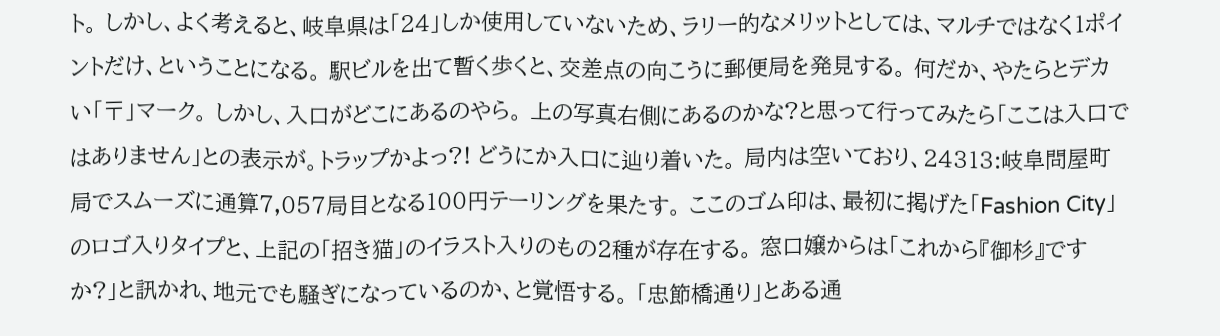ト。 しかし、よく考えると、岐阜県は「24」しか使用していないため、ラリー的なメリットとしては、マルチではなく1ポイントだけ、ということになる。 駅ビルを出て暫く歩くと、交差点の向こうに郵便局を発見する。 何だか、やたらとデカい「〒」マーク。 しかし、入口がどこにあるのやら。 上の写真右側にあるのかな?と思って行ってみたら「ここは入口ではありません」との表示が。トラップかよっ?! どうにか入口に辿り着いた。 局内は空いており、24313:岐阜問屋町局でスムーズに通算7,057局目となる100円テーリングを果たす。 ここのゴム印は、最初に掲げた「Fashion City」のロゴ入りタイプと、上記の「招き猫」のイラスト入りのもの2種が存在する。 窓口嬢からは「これから『御杉』ですか?」と訊かれ、地元でも騒ぎになっているのか、と覚悟する。 「忠節橋通り」とある通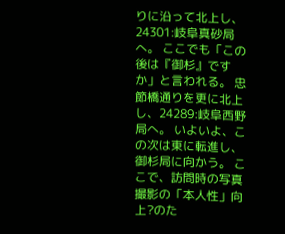りに沿って北上し、24301:岐阜真砂局へ。 ここでも「この後は『御杉』ですか」と言われる。 忠節橋通りを更に北上し、24289:岐阜西野局へ。 いよいよ、この次は東に転進し、御杉局に向かう。 ここで、訪問時の写真撮影の「本人性」向上?のた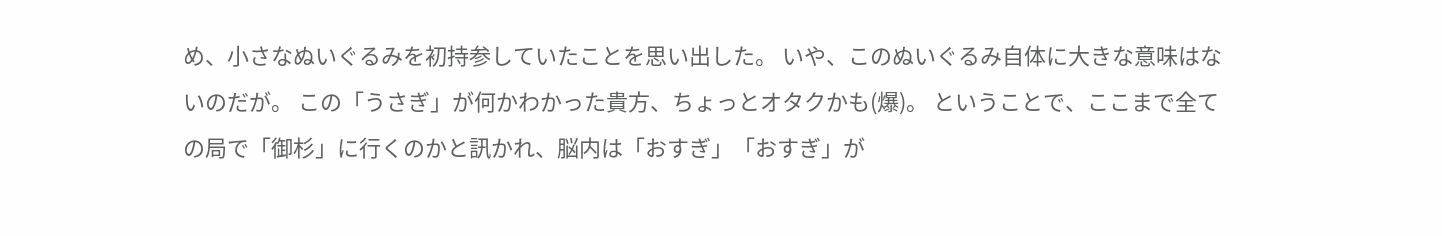め、小さなぬいぐるみを初持参していたことを思い出した。 いや、このぬいぐるみ自体に大きな意味はないのだが。 この「うさぎ」が何かわかった貴方、ちょっとオタクかも(爆)。 ということで、ここまで全ての局で「御杉」に行くのかと訊かれ、脳内は「おすぎ」「おすぎ」が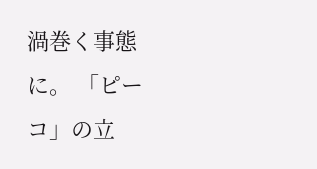渦巻く事態に。 「ピーコ」の立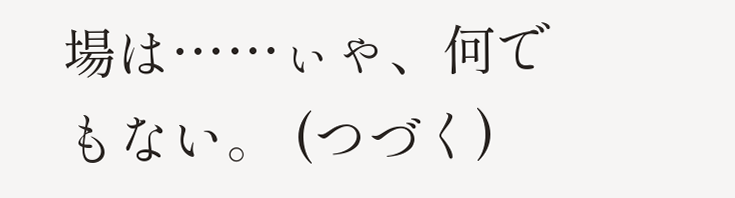場は……ぃゃ、何でもない。 (つづく)